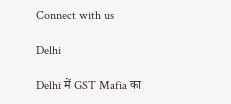Connect with us

Delhi

Delhi में GST Mafia का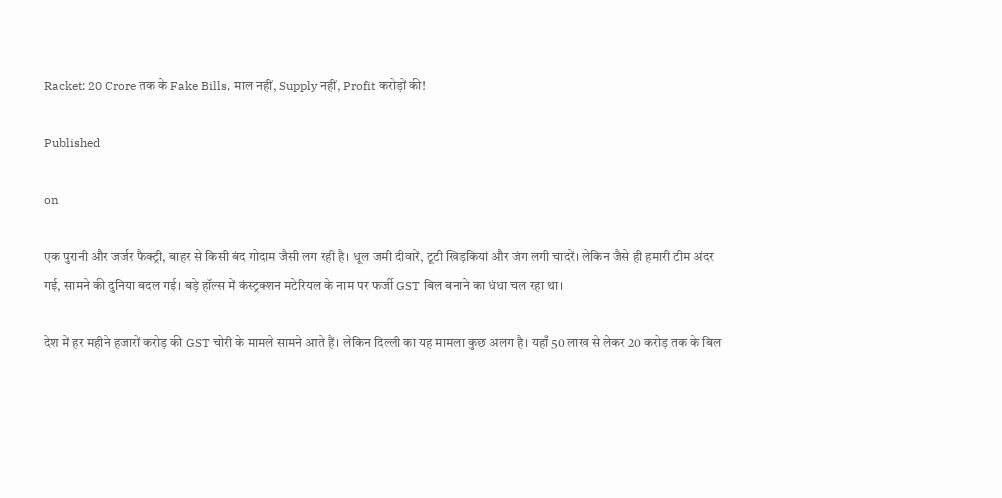Racket: 20 Crore तक के Fake Bills, माल नहीं, Supply नहीं, Profit करोड़ों की!

Published

on

एक पुरानी और जर्जर फैक्ट्री, बाहर से किसी बंद गोदाम जैसी लग रही है। धूल जमी दीवारें, टूटी खिड़कियां और जंग लगी चादरें। लेकिन जैसे ही हमारी टीम अंदर गई, सामने की दुनिया बदल गई। बड़े हॉल्स में कंस्ट्रक्शन मटेरियल के नाम पर फर्जी GST बिल बनाने का धंधा चल रहा था।

देश में हर महीने हजारों करोड़ की GST चोरी के मामले सामने आते हैं। लेकिन दिल्ली का यह मामला कुछ अलग है। यहाँ 50 लाख से लेकर 20 करोड़ तक के बिल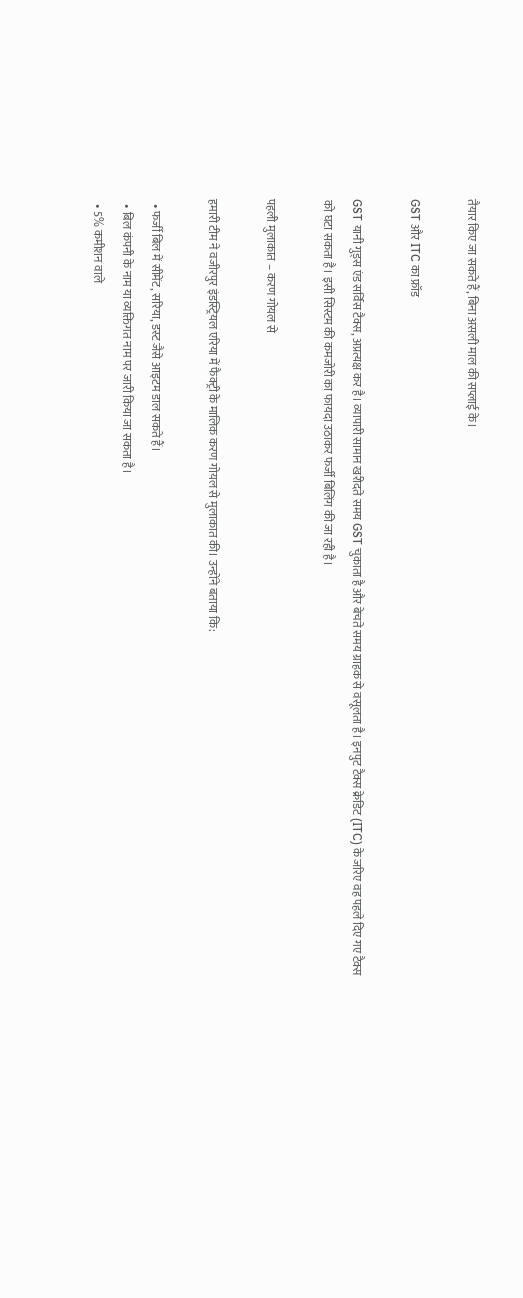तैयार किए जा सकते हैं, बिना असली माल की सप्लाई के।

GST और ITC का फ्रॉड

GST यानी गुड्स एंड सर्विस टैक्स, अप्रत्यक्ष कर है। व्यापारी सामान खरीदते समय GST चुकाता है और बेचते समय ग्राहक से वसूलता है। इनपुट टैक्स क्रेडिट (ITC) के जरिए वह पहले दिए गए टैक्स को घटा सकता है। इसी सिस्टम की कमजोरी का फायदा उठाकर फर्जी बिलिंग की जा रही है।

पहली मुलाकात – करण गोयल से

हमारी टीम ने वजीरपुर इंडस्ट्रियल एरिया में फैक्ट्री के मालिक करण गोयल से मुलाकात की। उन्होंने बताया कि:

  • फर्जी बिल में सीमेंट, सरिया, डस्ट जैसे आइटम डाल सकते हैं।
  • बिल कंपनी के नाम या व्यक्तिगत नाम पर जारी किया जा सकता है।
  • 5% कमीशन वाले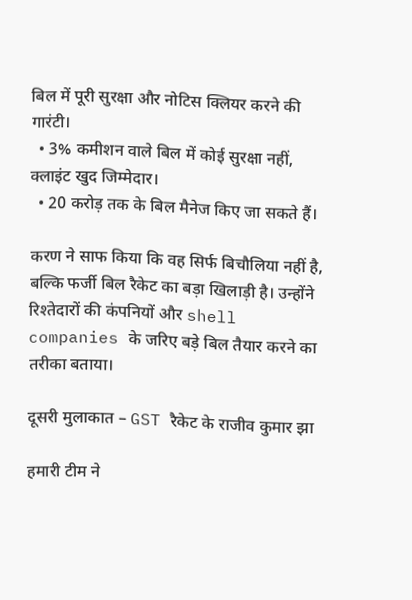बिल में पूरी सुरक्षा और नोटिस क्लियर करने की गारंटी।
  • 3% कमीशन वाले बिल में कोई सुरक्षा नहीं, क्लाइंट खुद जिम्मेदार।
  • 20 करोड़ तक के बिल मैनेज किए जा सकते हैं।

करण ने साफ किया कि वह सिर्फ बिचौलिया नहीं है, बल्कि फर्जी बिल रैकेट का बड़ा खिलाड़ी है। उन्होंने रिश्तेदारों की कंपनियों और shell companies के जरिए बड़े बिल तैयार करने का तरीका बताया।

दूसरी मुलाकात – GST रैकेट के राजीव कुमार झा

हमारी टीम ने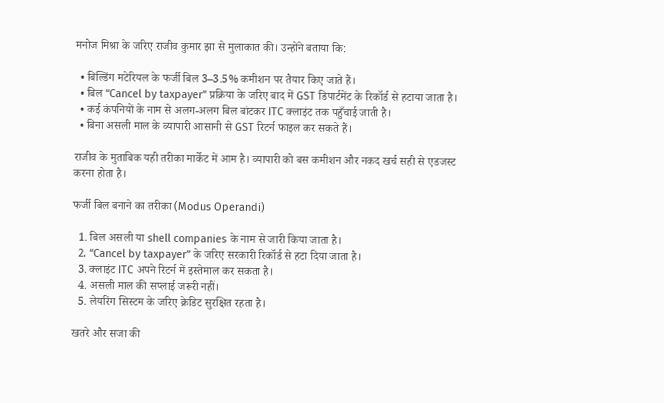मनोज मिश्रा के जरिए राजीव कुमार झा से मुलाकात की। उन्होंने बताया कि:

  • बिल्डिंग मटेरियल के फर्जी बिल 3–3.5% कमीशन पर तैयार किए जाते हैं।
  • बिल “Cancel by taxpayer” प्रक्रिया के जरिए बाद में GST डिपार्टमेंट के रिकॉर्ड से हटाया जाता है।
  • कई कंपनियों के नाम से अलग-अलग बिल बांटकर ITC क्लाइंट तक पहुँचाई जाती है।
  • बिना असली माल के व्यापारी आसानी से GST रिटर्न फाइल कर सकते हैं।

राजीव के मुताबिक यही तरीका मार्केट में आम है। व्यापारी को बस कमीशन और नकद खर्च सही से एडजस्ट करना होता है।

फर्जी बिल बनाने का तरीका (Modus Operandi)

  1. बिल असली या shell companies के नाम से जारी किया जाता है।
  2. “Cancel by taxpayer” के जरिए सरकारी रिकॉर्ड से हटा दिया जाता है।
  3. क्लाइंट ITC अपने रिटर्न में इस्तेमाल कर सकता है।
  4. असली माल की सप्लाई जरूरी नहीं।
  5. लेयरिंग सिस्टम के जरिए क्रेडिट सुरक्षित रहता है।

खतरे और सजा की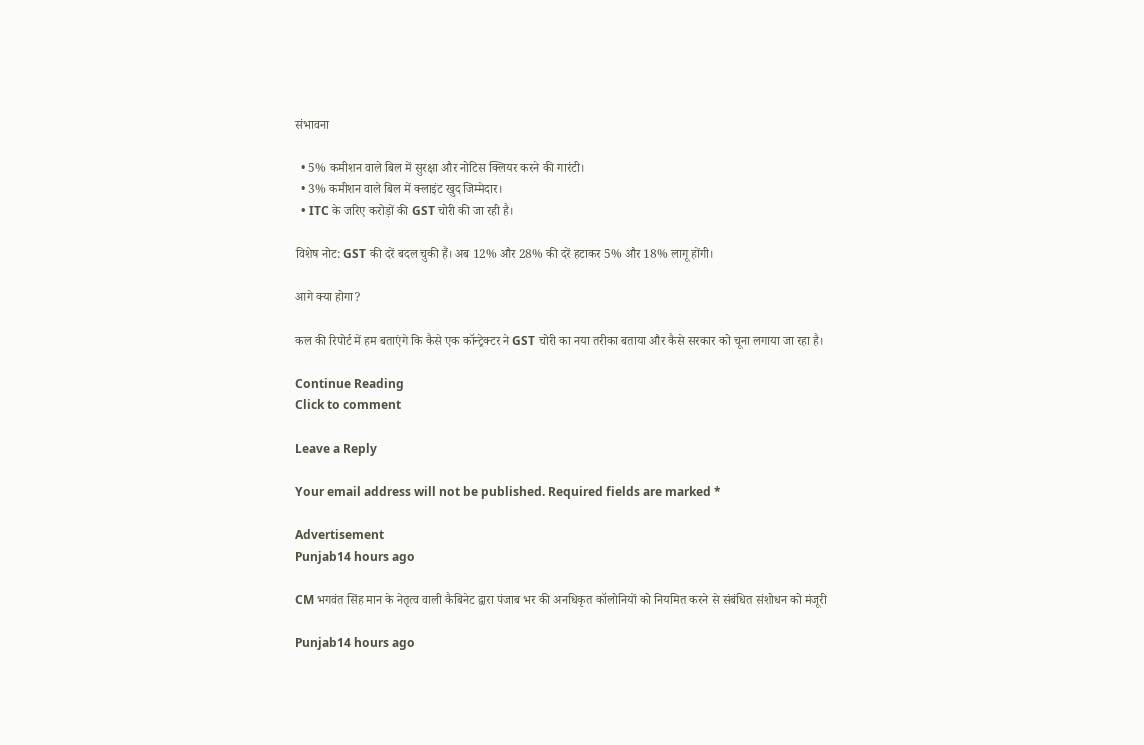संभावना

  • 5% कमीशन वाले बिल में सुरक्षा और नोटिस क्लियर करने की गारंटी।
  • 3% कमीशन वाले बिल में क्लाइंट खुद जिम्मेदार।
  • ITC के जरिए करोड़ों की GST चोरी की जा रही है।

विशेष नोट: GST की दरें बदल चुकी हैं। अब 12% और 28% की दरें हटाकर 5% और 18% लागू होंगी।

आगे क्या होगा?

कल की रिपोर्ट में हम बताएंगे कि कैसे एक कॉन्ट्रेक्टर ने GST चोरी का नया तरीका बताया और कैसे सरकार को चूना लगाया जा रहा है।

Continue Reading
Click to comment

Leave a Reply

Your email address will not be published. Required fields are marked *

Advertisement
Punjab14 hours ago

CM भगवंत सिंह मान के नेतृत्व वाली कैबिनेट द्वारा पंजाब भर की अनधिकृत कॉलोनियों को नियमित करने से संबंधित संशोधन को मंजूरी

Punjab14 hours ago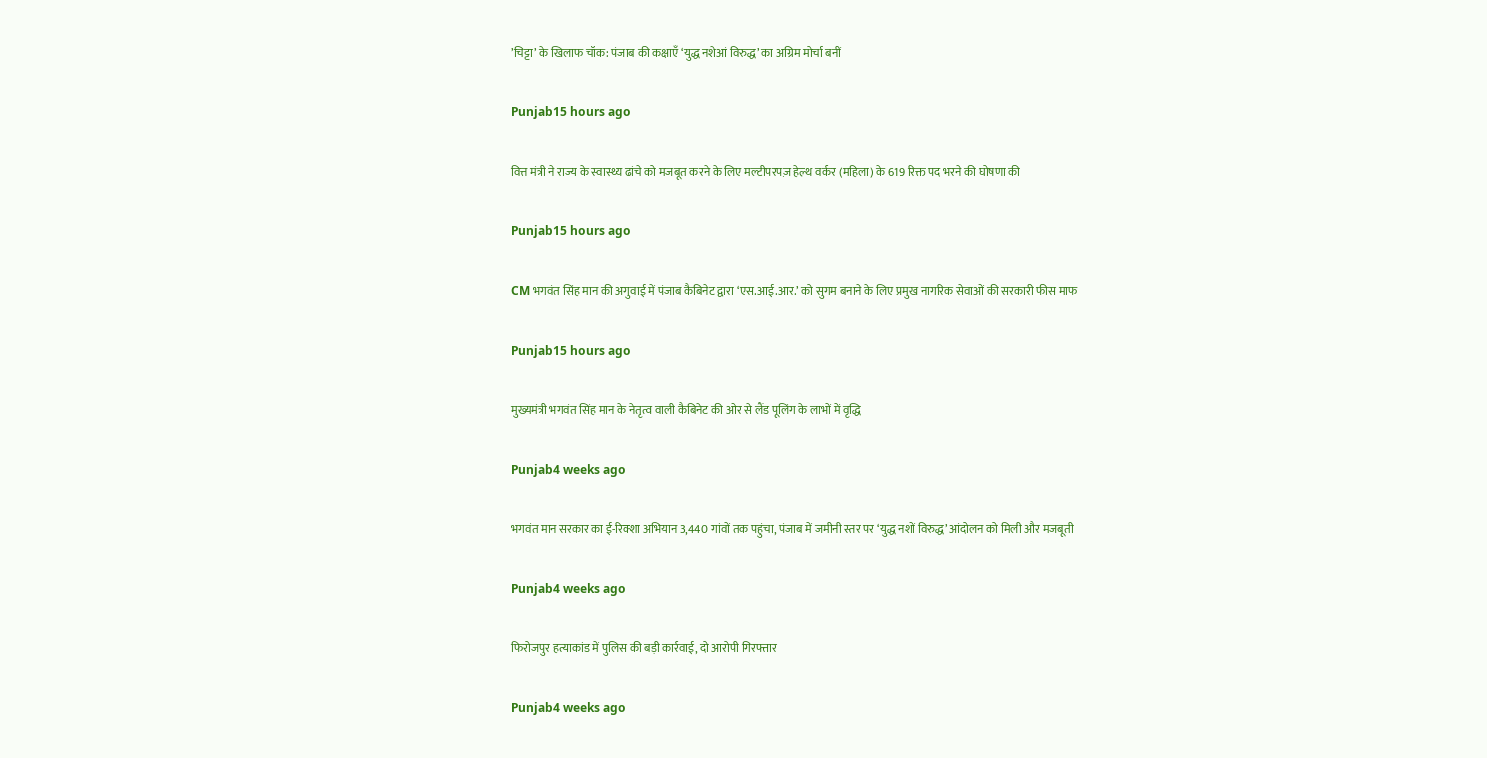’चिट्टा’ के खिलाफ चॉक: पंजाब की कक्षाएँ ‘युद्ध नशेआं विरुद्ध’ का अग्रिम मोर्चा बनीं

Punjab15 hours ago

वित्त मंत्री ने राज्य के स्वास्थ्य ढांचे को मजबूत करने के लिए मल्टीपरपज़ हेल्थ वर्कर (महिला) के 619 रिक्त पद भरने की घोषणा की

Punjab15 hours ago

CM भगवंत सिंह मान की अगुवाई में पंजाब कैबिनेट द्वारा ‘एस.आई.आर.’ को सुगम बनाने के लिए प्रमुख नागरिक सेवाओं की सरकारी फीस माफ

Punjab15 hours ago

मुख्यमंत्री भगवंत सिंह मान के नेतृत्व वाली कैबिनेट की ओर से लैंड पूलिंग के लाभों में वृद्धि

Punjab4 weeks ago

भगवंत मान सरकार का ई-रिक्शा अभियान 3,440 गांवों तक पहुंचा, पंजाब में जमीनी स्तर पर ‘युद्ध नशों विरुद्ध’ आंदोलन को मिली और मजबूती

Punjab4 weeks ago

फिरोजपुर हत्याकांड में पुलिस की बड़ी कार्रवाई, दो आरोपी गिरफ्तार

Punjab4 weeks ago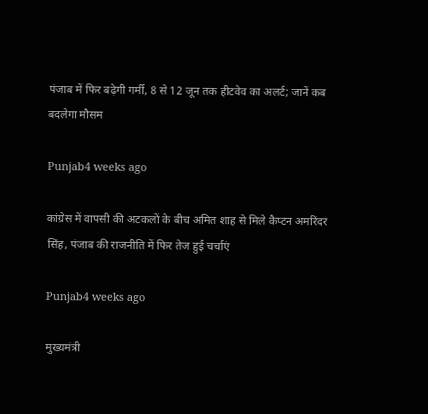पंजाब में फिर बढ़ेगी गर्मी, 8 से 12 जून तक हीटवेव का अलर्ट; जानें कब बदलेगा मौसम

Punjab4 weeks ago

कांग्रेस में वापसी की अटकलों के बीच अमित शाह से मिले कैप्टन अमरिंदर सिंह, पंजाब की राजनीति में फिर तेज हुई चर्चाएं

Punjab4 weeks ago

मुख्यमंत्री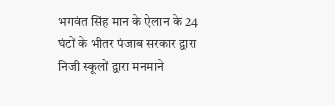भगवंत सिंह मान के ऐलान के 24 घंटों के भीतर पंजाब सरकार द्वारा निजी स्कूलों द्वारा मनमाने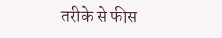तरीके से फीस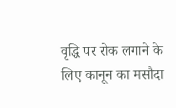वृद्धि पर रोक लगाने के लिए कानून का मसौदा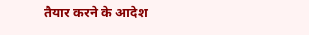तैयार करने के आदेश